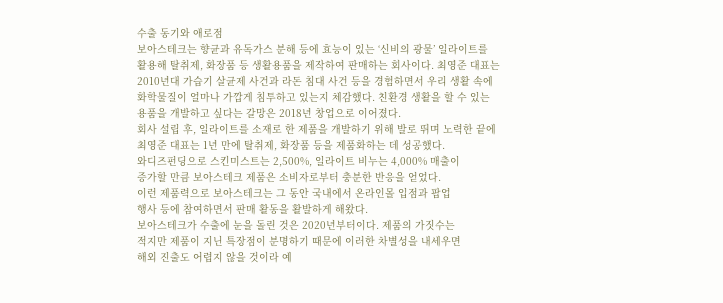수출 동기와 애로점
보아스테크는 향균과 유독가스 분해 등에 효능이 있는 ‘신비의 광물’ 일라이트를
활용해 탈취제, 화장품 등 생활용품을 제작하여 판매하는 회사이다. 최영준 대표는
2010년대 가습기 살균제 사건과 라돈 침대 사건 등을 경험하면서 우리 생활 속에
화학물질이 얼마나 가깝게 침투하고 있는지 체감했다. 친환경 생활을 할 수 있는
용품을 개발하고 싶다는 갈망은 2018년 창업으로 이어졌다.
회사 설립 후, 일라이트를 소재로 한 제품을 개발하기 위해 발로 뛰며 노력한 끝에
최영준 대표는 1년 만에 탈취제, 화장품 등을 제품화하는 데 성공했다.
와디즈펀딩으로 스킨미스트는 2,500%, 일라이트 비누는 4,000% 매출이
증가할 만큼 보아스테크 제품은 소비자로부터 충분한 반응을 얻었다.
이런 제품력으로 보아스테크는 그 동안 국내에서 온라인몰 입점과 팝업
행사 등에 참여하면서 판매 활동을 활발하게 해왔다.
보아스테크가 수출에 눈을 돌린 것은 2020년부터이다. 제품의 가짓수는
적지만 제품이 지닌 특장점이 분명하기 때문에 이러한 차별성을 내세우면
해외 진출도 어렵지 않을 것이라 예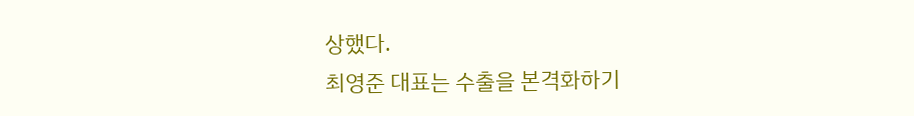상했다.
최영준 대표는 수출을 본격화하기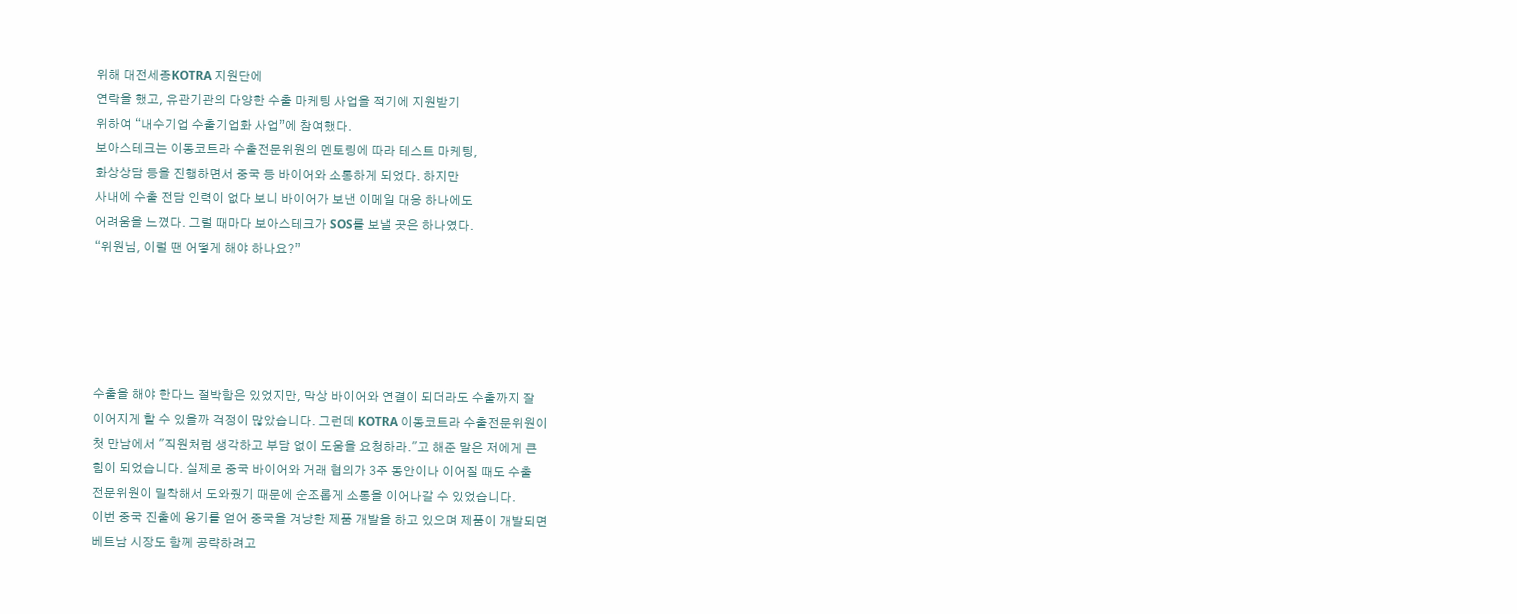위해 대전세종KOTRA 지원단에
연락을 했고, 유관기관의 다양한 수출 마케팅 사업을 적기에 지원받기
위하여 “내수기업 수출기업화 사업”에 참여했다.
보아스테크는 이동코트라 수출전문위원의 멘토링에 따라 테스트 마케팅,
화상상담 등을 진행하면서 중국 등 바이어와 소통하게 되었다. 하지만
사내에 수출 전담 인력이 없다 보니 바이어가 보낸 이메일 대응 하나에도
어려움을 느꼈다. 그럴 때마다 보아스테크가 SOS를 보낼 곳은 하나였다.
“위원님, 이럴 땐 어떻게 해야 하나요?”





수출을 해야 한다느 절박함은 있었지만, 막상 바이어와 연결이 되더라도 수출까지 잘
이어지게 할 수 있을까 걱정이 많았습니다. 그런데 KOTRA 이동코트라 수출전문위원이
첫 만남에서 "직원처럼 생각하고 부담 없이 도움을 요청하라."고 해준 말은 저에게 큰
힘이 되었습니다. 실제로 중국 바이어와 거래 협의가 3주 동안이나 이어질 때도 수출
전문위원이 밀착해서 도와줬기 때문에 순조롭게 소통을 이어나갈 수 있었습니다.
이번 중국 진출에 용기를 얻어 중국을 겨냥한 제품 개발을 하고 있으며 제품이 개발되면
베트남 시장도 함께 공략하려고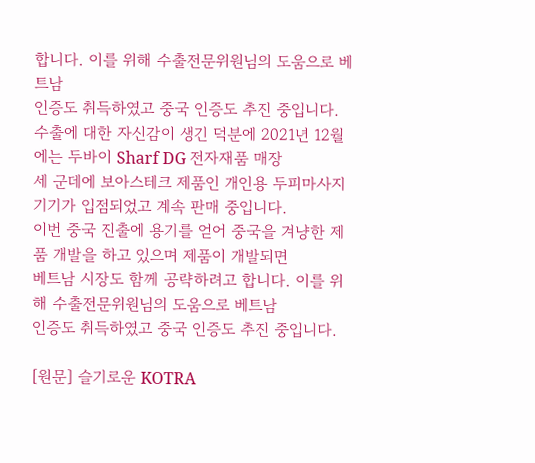합니다. 이를 위해 수출전문위원님의 도움으로 베트남
인증도 취득하였고 중국 인증도 추진 중입니다.
수출에 대한 자신감이 생긴 덕분에 2021년 12월에는 두바이 Sharf DG 전자재품 매장
세 군데에 보아스테크 제품인 개인용 두피마사지기기가 입점되었고 계속 판매 중입니다.
이번 중국 진출에 용기를 얻어 중국을 겨냥한 제품 개발을 하고 있으며 제품이 개발되면
베트남 시장도 함께 공략하려고 합니다. 이를 위해 수출전문위원님의 도움으로 베트남
인증도 취득하였고 중국 인증도 추진 중입니다.

[원문] 슬기로운 KOTRA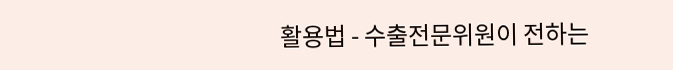활용법 - 수출전문위원이 전하는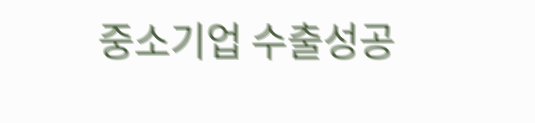중소기업 수출성공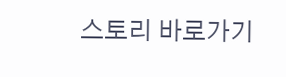스토리 바로가기